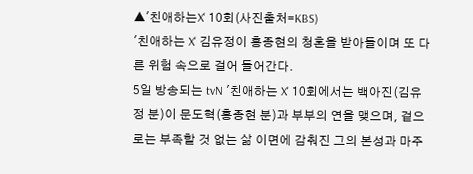▲'친애하는X' 10회(사진출처=KBS)
'친애하는 X' 김유정이 홍종현의 청혼을 받아들이며 또 다른 위험 속으로 걸어 들어간다.
5일 방송되는 tvN '친애하는 X' 10회에서는 백아진(김유정 분)이 문도혁(홍종현 분)과 부부의 연을 맺으며, 겉으로는 부족할 것 없는 삶 이면에 감춰진 그의 본성과 마주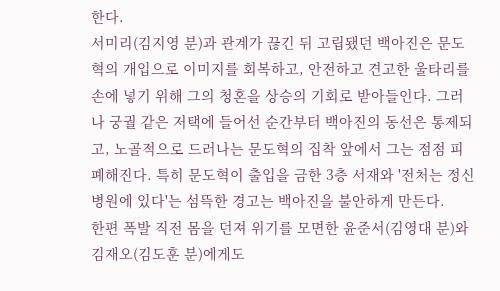한다.
서미리(김지영 분)과 관계가 끊긴 뒤 고립됐던 백아진은 문도혁의 개입으로 이미지를 회복하고, 안전하고 견고한 울타리를 손에 넣기 위해 그의 청혼을 상승의 기회로 받아들인다. 그러나 궁궐 같은 저택에 들어선 순간부터 백아진의 동선은 통제되고, 노골적으로 드러나는 문도혁의 집착 앞에서 그는 점점 피폐해진다. 특히 문도혁이 출입을 금한 3층 서재와 '전처는 정신병원에 있다'는 섬뜩한 경고는 백아진을 불안하게 만든다.
한편 폭발 직전 몸을 던져 위기를 모면한 윤준서(김영대 분)와 김재오(김도훈 분)에게도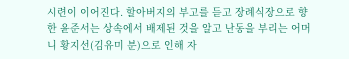시련이 이어진다. 할아버지의 부고를 듣고 장례식장으로 향한 윤준서는 상속에서 배제된 것을 알고 난동을 부리는 어머니 황지선(김유미 분)으로 인해 자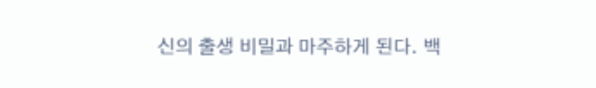신의 출생 비밀과 마주하게 된다. 백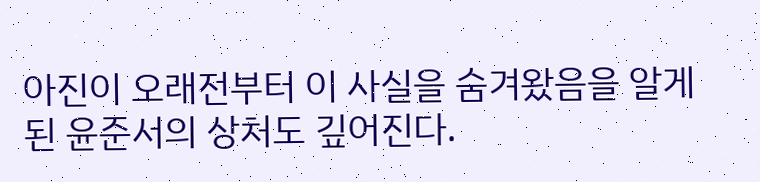아진이 오래전부터 이 사실을 숨겨왔음을 알게 된 윤준서의 상처도 깊어진다.